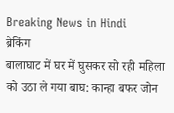Breaking News in Hindi
ब्रेकिंग
बालाघाट में घर में घुसकर सो रही महिला को उठा ले गया बाघ: कान्हा बफर जोन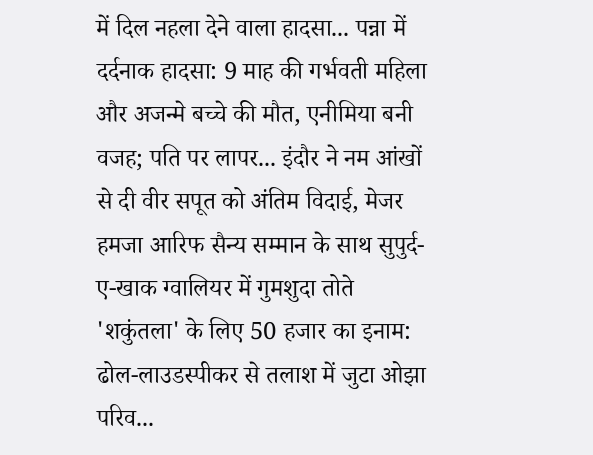में दिल नहला देने वाला हादसा... पन्ना में दर्दनाक हादसा: 9 माह की गर्भवती महिला और अजन्मे बच्चे की मौत, एनीमिया बनी वजह; पति पर लापर... इंदौर ने नम आंखों से दी वीर सपूत को अंतिम विदाई, मेजर हमजा आरिफ सैन्य सम्मान के साथ सुपुर्द-ए-खाक ग्वालियर में गुमशुदा तोते 'शकुंतला' के लिए 50 हजार का इनाम: ढोल-लाउडस्पीकर से तलाश में जुटा ओझा परिव...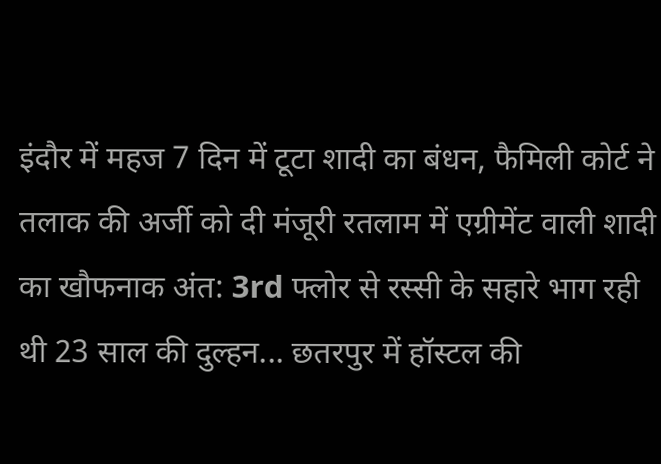इंदौर में महज 7 दिन में टूटा शादी का बंधन, फैमिली कोर्ट ने तलाक की अर्जी को दी मंजूरी रतलाम में एग्रीमेंट वाली शादी का खौफनाक अंत: 3rd फ्लोर से रस्सी के सहारे भाग रही थी 23 साल की दुल्हन... छतरपुर में हॉस्टल की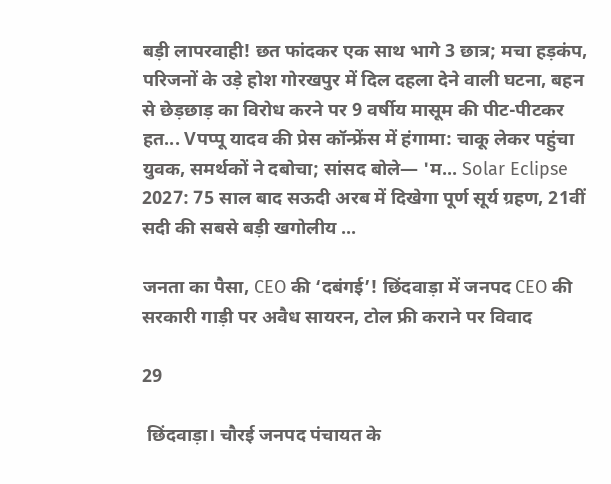बड़ी लापरवाही! छत फांदकर एक साथ भागे 3 छात्र; मचा हड़कंप, परिजनों के उड़े होश गोरखपुर में दिल दहला देने वाली घटना, बहन से छेड़छाड़ का विरोध करने पर 9 वर्षीय मासूम की पीट-पीटकर हत... Vपप्पू यादव की प्रेस कॉन्फ्रेंस में हंगामा: चाकू लेकर पहुंचा युवक, समर्थकों ने दबोचा; सांसद बोले— 'म... Solar Eclipse 2027: 75 साल बाद सऊदी अरब में दिखेगा पूर्ण सूर्य ग्रहण, 21वीं सदी की सबसे बड़ी खगोलीय ...

जनता का पैसा, CEO की ‘दबंगई’! छिंदवाड़ा में जनपद CEO की सरकारी गाड़ी पर अवैध सायरन, टोल फ्री कराने पर विवाद

29

 छिंदवाड़ा। चौरई जनपद पंचायत के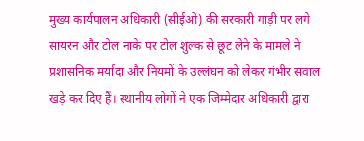मुख्य कार्यपालन अधिकारी (सीईओ) की सरकारी गाड़ी पर लगे सायरन और टोल नाके पर टोल शुल्क से छूट लेने के मामले ने प्रशासनिक मर्यादा और नियमों के उल्लंघन को लेकर गंभीर सवाल खड़े कर दिए हैं। स्थानीय लोगों ने एक जिम्मेदार अधिकारी द्वारा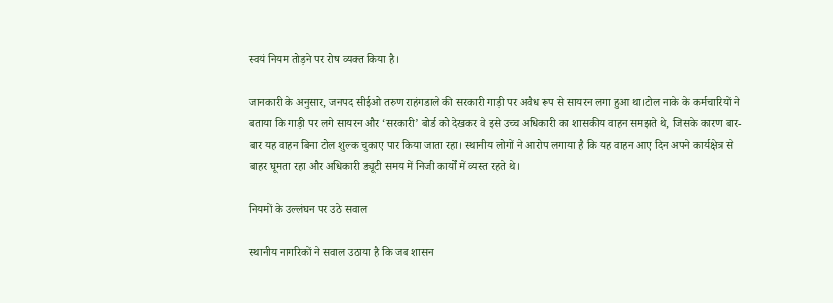स्वयं नियम तोड़ने पर रोष व्यक्त किया है।

जानकारी के अनुसार, जनपद सीईओ तरुण राहंगडाले की सरकारी गाड़ी पर अवैध रूप से सायरन लगा हुआ था।टोल नाके के कर्मचारियों ने बताया कि गाड़ी पर लगे सायरन और ‘सरकारी’ बोर्ड को देखकर वे इसे उच्च अधिकारी का शासकीय वाहन समझते थे, जिसके कारण बार-बार यह वाहन बिना टोल शुल्क चुकाए पार किया जाता रहा। स्थानीय लोगों ने आरोप लगाया है कि यह वाहन आए दिन अपने कार्यक्षेत्र से बाहर घूमता रहा और अधिकारी ड्यूटी समय में निजी कार्यों में व्यस्त रहते थे।

नियमों के उल्लंघन पर उठे सवाल

स्थानीय नागरिकों ने सवाल उठाया है कि जब शासन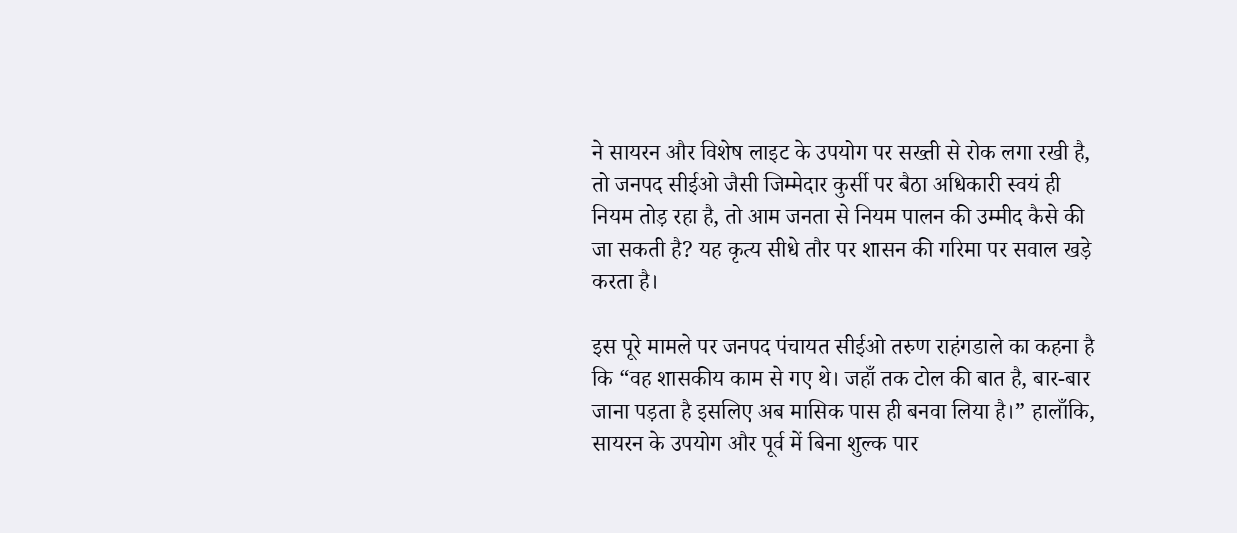ने सायरन और विशेष लाइट के उपयोग पर सख्ती से रोक लगा रखी है, तो जनपद सीईओ जैसी जिम्मेदार कुर्सी पर बैठा अधिकारी स्वयं ही नियम तोड़ रहा है, तो आम जनता से नियम पालन की उम्मीद कैसे की जा सकती है? यह कृत्य सीधे तौर पर शासन की गरिमा पर सवाल खड़े करता है।

इस पूरे मामले पर जनपद पंचायत सीईओ तरुण राहंगडाले का कहना है कि “वह शासकीय काम से गए थे। जहाँ तक टोल की बात है, बार-बार जाना पड़ता है इसलिए अब मासिक पास ही बनवा लिया है।” हालाँकि, सायरन के उपयोग और पूर्व में बिना शुल्क पार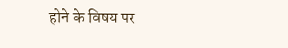होने के विषय पर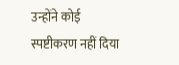उन्होंने कोई स्पष्टीकरण नहीं दिया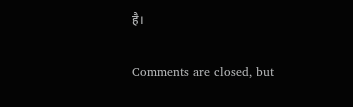है।

Comments are closed, but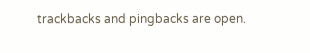trackbacks and pingbacks are open.